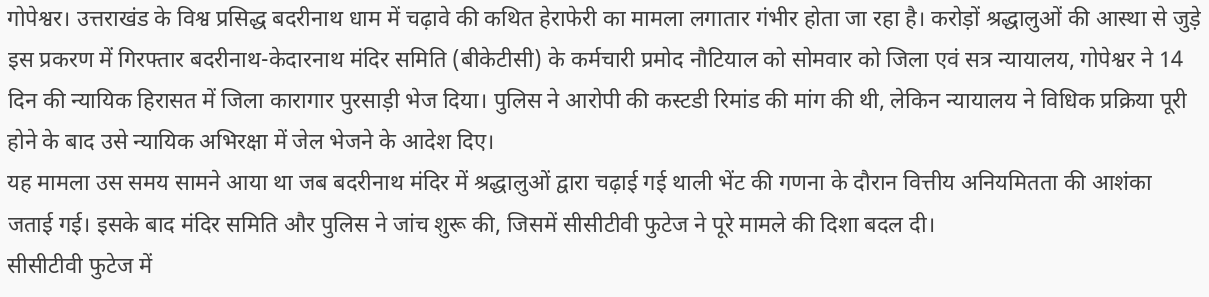गोपेश्वर। उत्तराखंड के विश्व प्रसिद्ध बदरीनाथ धाम में चढ़ावे की कथित हेराफेरी का मामला लगातार गंभीर होता जा रहा है। करोड़ों श्रद्धालुओं की आस्था से जुड़े इस प्रकरण में गिरफ्तार बदरीनाथ-केदारनाथ मंदिर समिति (बीकेटीसी) के कर्मचारी प्रमोद नौटियाल को सोमवार को जिला एवं सत्र न्यायालय, गोपेश्वर ने 14 दिन की न्यायिक हिरासत में जिला कारागार पुरसाड़ी भेज दिया। पुलिस ने आरोपी की कस्टडी रिमांड की मांग की थी, लेकिन न्यायालय ने विधिक प्रक्रिया पूरी होने के बाद उसे न्यायिक अभिरक्षा में जेल भेजने के आदेश दिए।
यह मामला उस समय सामने आया था जब बदरीनाथ मंदिर में श्रद्धालुओं द्वारा चढ़ाई गई थाली भेंट की गणना के दौरान वित्तीय अनियमितता की आशंका जताई गई। इसके बाद मंदिर समिति और पुलिस ने जांच शुरू की, जिसमें सीसीटीवी फुटेज ने पूरे मामले की दिशा बदल दी।
सीसीटीवी फुटेज में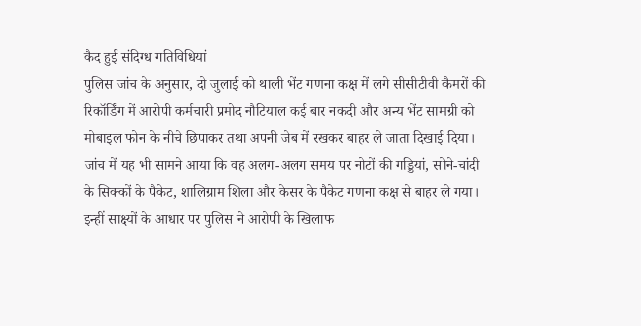कैद हुई संदिग्ध गतिविधियां
पुलिस जांच के अनुसार, दो जुलाई को थाली भेंट गणना कक्ष में लगे सीसीटीवी कैमरों की रिकॉर्डिंग में आरोपी कर्मचारी प्रमोद नौटियाल कई बार नकदी और अन्य भेंट सामग्री को मोबाइल फोन के नीचे छिपाकर तथा अपनी जेब में रखकर बाहर ले जाता दिखाई दिया। जांच में यह भी सामने आया कि वह अलग-अलग समय पर नोटों की गड्डियां, सोने-चांदी के सिक्कों के पैकेट, शालिग्राम शिला और केसर के पैकेट गणना कक्ष से बाहर ले गया।
इन्हीं साक्ष्यों के आधार पर पुलिस ने आरोपी के खिलाफ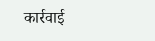कार्रवाई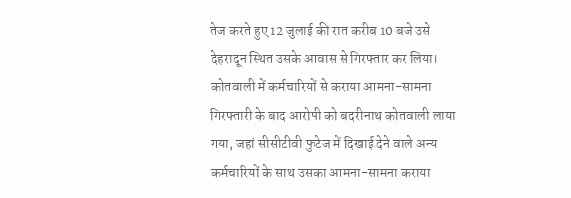तेज करते हुए 12 जुलाई की रात करीब 10 बजे उसे देहरादून स्थित उसके आवास से गिरफ्तार कर लिया।
कोतवाली में कर्मचारियों से कराया आमना-सामना
गिरफ्तारी के बाद आरोपी को बदरीनाथ कोतवाली लाया गया, जहां सीसीटीवी फुटेज में दिखाई देने वाले अन्य कर्मचारियों के साथ उसका आमना-सामना कराया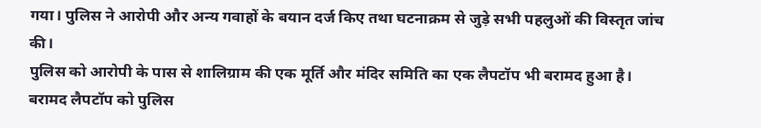गया। पुलिस ने आरोपी और अन्य गवाहों के बयान दर्ज किए तथा घटनाक्रम से जुड़े सभी पहलुओं की विस्तृत जांच की।
पुलिस को आरोपी के पास से शालिग्राम की एक मूर्ति और मंदिर समिति का एक लैपटॉप भी बरामद हुआ है। बरामद लैपटॉप को पुलिस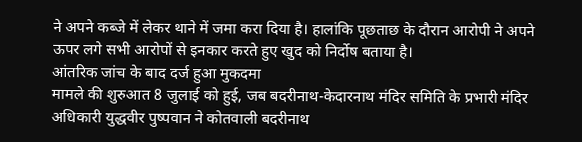ने अपने कब्जे में लेकर थाने में जमा करा दिया है। हालांकि पूछताछ के दौरान आरोपी ने अपने ऊपर लगे सभी आरोपों से इनकार करते हुए खुद को निर्दोष बताया है।
आंतरिक जांच के बाद दर्ज हुआ मुकदमा
मामले की शुरुआत 8 जुलाई को हुई, जब बदरीनाथ-केदारनाथ मंदिर समिति के प्रभारी मंदिर अधिकारी युद्धवीर पुष्पवान ने कोतवाली बदरीनाथ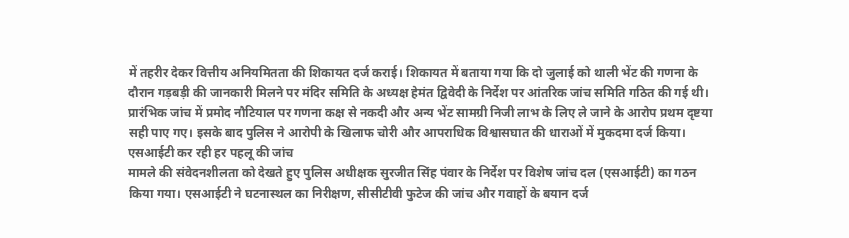में तहरीर देकर वित्तीय अनियमितता की शिकायत दर्ज कराई। शिकायत में बताया गया कि दो जुलाई को थाली भेंट की गणना के दौरान गड़बड़ी की जानकारी मिलने पर मंदिर समिति के अध्यक्ष हेमंत द्विवेदी के निर्देश पर आंतरिक जांच समिति गठित की गई थी।
प्रारंभिक जांच में प्रमोद नौटियाल पर गणना कक्ष से नकदी और अन्य भेंट सामग्री निजी लाभ के लिए ले जाने के आरोप प्रथम दृष्टया सही पाए गए। इसके बाद पुलिस ने आरोपी के खिलाफ चोरी और आपराधिक विश्वासघात की धाराओं में मुकदमा दर्ज किया।
एसआईटी कर रही हर पहलू की जांच
मामले की संवेदनशीलता को देखते हुए पुलिस अधीक्षक सुरजीत सिंह पंवार के निर्देश पर विशेष जांच दल (एसआईटी) का गठन किया गया। एसआईटी ने घटनास्थल का निरीक्षण, सीसीटीवी फुटेज की जांच और गवाहों के बयान दर्ज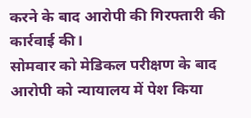करने के बाद आरोपी की गिरफ्तारी की कार्रवाई की।
सोमवार को मेडिकल परीक्षण के बाद आरोपी को न्यायालय में पेश किया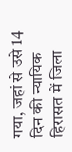गया, जहां से उसे 14 दिन की न्यायिक हिरासत में जिला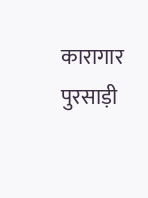कारागार पुरसाड़ी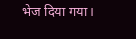भेज दिया गया।